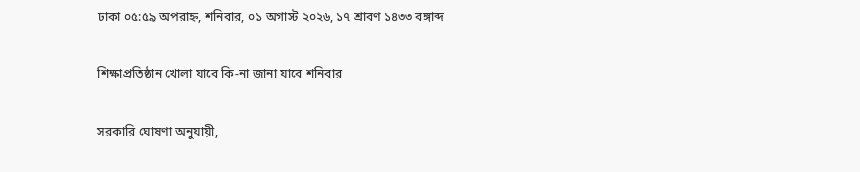ঢাকা ০৫:৫৯ অপরাহ্ন, শনিবার, ০১ অগাস্ট ২০২৬, ১৭ শ্রাবণ ১৪৩৩ বঙ্গাব্দ

শিক্ষাপ্রতিষ্ঠান খোলা যাবে কি-না জানা যাবে শনিবার

সরকারি ঘোষণা অনুযায়ী,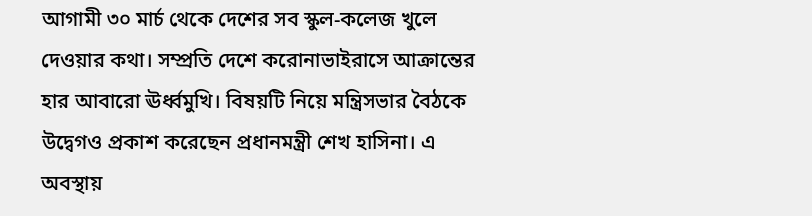আগামী ৩০ মার্চ থেকে দেশের সব স্কুল-কলেজ খুলে দেওয়ার কথা। সম্প্রতি দেশে করোনাভাইরাসে আক্রান্তের হার আবারো ঊর্ধ্বমুখি। বিষয়টি নিয়ে মন্ত্রিসভার বৈঠকে উদ্বেগও প্রকাশ করেছেন প্রধানমন্ত্রী শেখ হাসিনা। এ অবস্থায়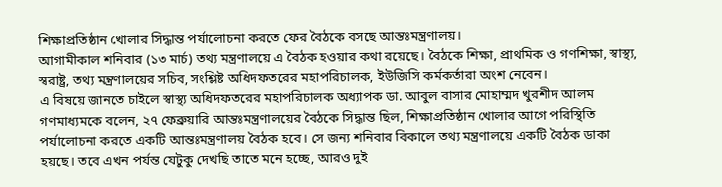শিক্ষাপ্রতিষ্ঠান খোলার সিদ্ধান্ত পর্যালোচনা করতে ফের বৈঠকে বসছে আন্তঃমন্ত্রণালয়।
আগামীকাল শনিবার (১৩ মার্চ) তথ্য মন্ত্রণালয়ে এ বৈঠক হওয়ার কথা রয়েছে। বৈঠকে শিক্ষা, প্রাথমিক ও গণশিক্ষা, স্বাস্থ্য, স্বরাষ্ট্র, তথ্য মন্ত্রণালয়ের সচিব, সংশ্লিষ্ট অধিদফতরের মহাপরিচালক, ইউজিসি কর্মকর্তারা অংশ নেবেন।
এ বিষয়ে জানতে চাইলে স্বাস্থ্য অধিদফতরের মহাপরিচালক অধ্যাপক ডা. আবুল বাসার মোহাম্মদ খুরশীদ আলম গণমাধ্যমকে বলেন, ২৭ ফেব্রুয়ারি আন্তঃমন্ত্রণালয়ের বৈঠকে সিদ্ধান্ত ছিল, শিক্ষাপ্রতিষ্ঠান খোলার আগে পরিস্থিতি পর্যালোচনা করতে একটি আন্তঃমন্ত্রণালয় বৈঠক হবে। সে জন্য শনিবার বিকালে তথ্য মন্ত্রণালয়ে একটি বৈঠক ডাকা হয়ছে। তবে এখন পর্যন্ত যেটুকু দেখছি তাতে মনে হচ্ছে, আরও দুই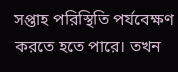সপ্তাহ পরিস্থিতি পর্যবেক্ষণ করতে হতে পারে। তখন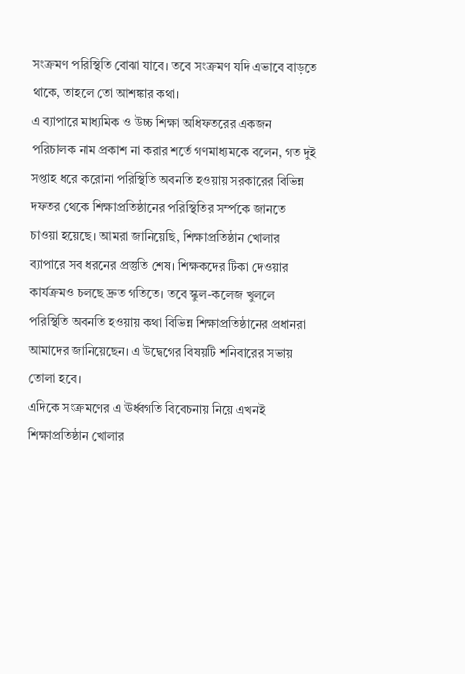সংক্রমণ পরিস্থিতি বোঝা যাবে। তবে সংক্রমণ যদি এভাবে বাড়তে থাকে, তাহলে তো আশঙ্কার কথা।
এ ব্যাপারে মাধ্যমিক ও উচ্চ শিক্ষা অধিফতরের একজন পরিচালক নাম প্রকাশ না করার শর্তে গণমাধ্যমকে বলেন, গত দুই সপ্তাহ ধরে করোনা পরিস্থিতি অবনতি হওয়ায় সরকারের বিভিন্ন দফতর থেকে শিক্ষাপ্রতিষ্ঠানের পরিস্থিতির সর্ম্পকে জানতে চাওয়া হয়েছে। আমরা জানিয়েছি, শিক্ষাপ্রতিষ্ঠান খোলার ব্যাপারে সব ধরনের প্রস্তুতি শেষ। শিক্ষকদের টিকা দেওয়ার কার্যক্রমও চলছে দ্রুত গতিতে। তবে স্কুল-কলেজ খুললে পরিস্থিতি অবনতি হওয়ায় কথা বিভিন্ন শিক্ষাপ্রতিষ্ঠানের প্রধানরা আমাদের জানিয়েছেন। এ উদ্বেগের বিষয়টি শনিবারের সভায় তোলা হবে।
এদিকে সংক্রমণের এ ঊর্ধ্বগতি বিবেচনায় নিয়ে এখনই শিক্ষাপ্রতিষ্ঠান খোলার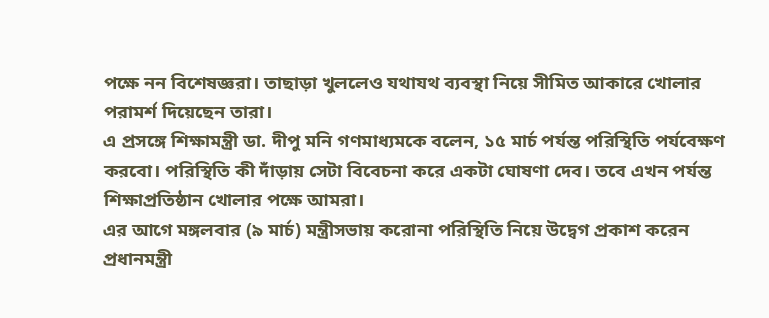পক্ষে নন বিশেষজ্ঞরা। তাছাড়া খুললেও যথাযথ ব্যবস্থা নিয়ে সীমিত আকারে খোলার পরামর্শ দিয়েছেন তারা।
এ প্রসঙ্গে শিক্ষামন্ত্রী ডা. দীপু মনি গণমাধ্যমকে বলেন, ১৫ মার্চ পর্যন্ত পরিস্থিতি পর্যবেক্ষণ করবো। পরিস্থিতি কী দাঁড়ায় সেটা বিবেচনা করে একটা ঘোষণা দেব। তবে এখন পর্যন্ত শিক্ষাপ্রতিষ্ঠান খোলার পক্ষে আমরা।
এর আগে মঙ্গলবার (৯ মার্চ) মন্ত্রীসভায় করোনা পরিস্থিতি নিয়ে উদ্বেগ প্রকাশ করেন প্রধানমন্ত্রী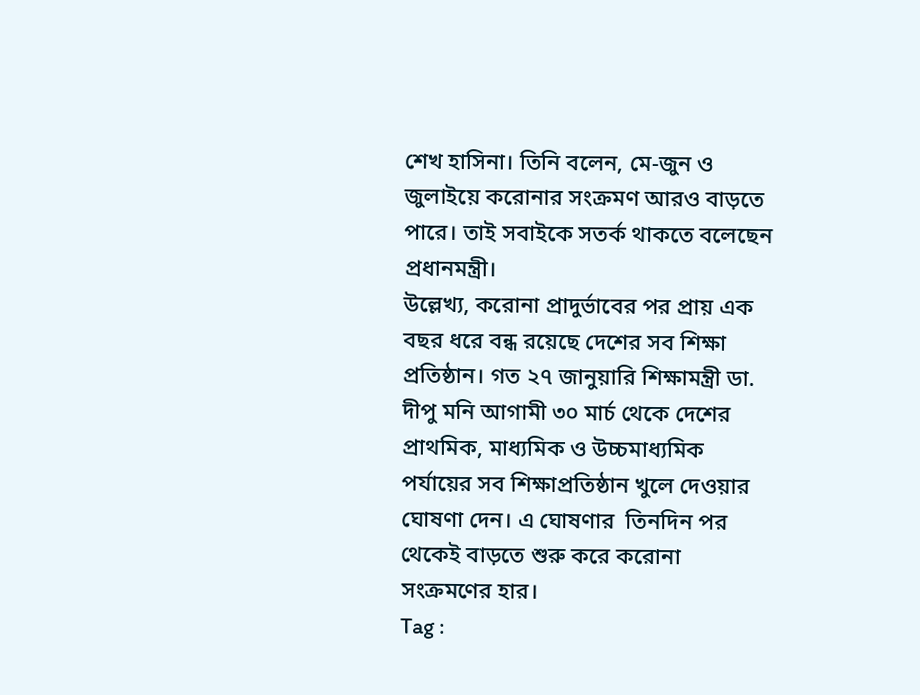শেখ হাসিনা। তিনি বলেন, মে-জুন ও জুলাইয়ে করোনার সংক্রমণ আরও বাড়তে পারে। তাই সবাইকে সতর্ক থাকতে বলেছেন প্রধানমন্ত্রী।
উল্লেখ্য, করোনা প্রাদুর্ভাবের পর প্রায় এক বছর ধরে বন্ধ রয়েছে দেশের সব শিক্ষা প্রতিষ্ঠান। গত ২৭ জানুয়ারি শিক্ষামন্ত্রী ডা. দীপু মনি আগামী ৩০ মার্চ থেকে দেশের প্রাথমিক, মাধ্যমিক ও উচ্চমাধ্যমিক পর্যায়ের সব শিক্ষাপ্রতিষ্ঠান খুলে দেওয়ার ঘোষণা দেন। এ ঘোষণার  তিনদিন পর থেকেই বাড়তে শুরু করে করোনা সংক্রমণের হার।
Tag :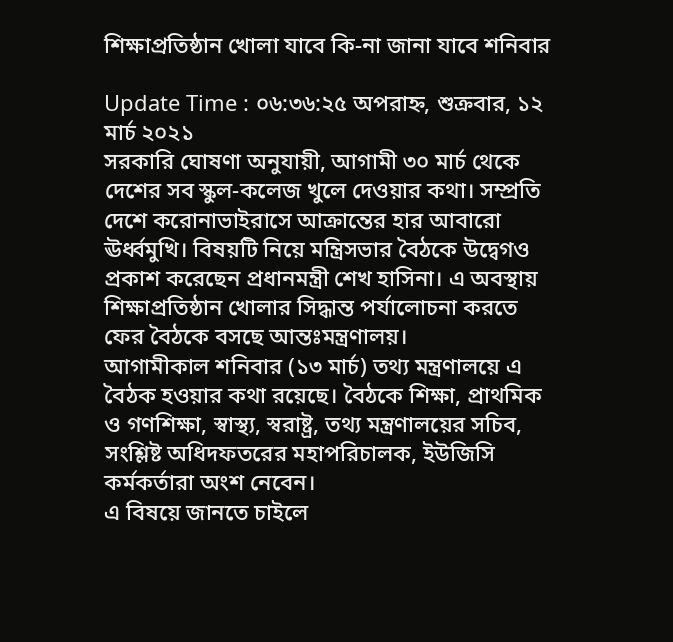শিক্ষাপ্রতিষ্ঠান খোলা যাবে কি-না জানা যাবে শনিবার

Update Time : ০৬:৩৬:২৫ অপরাহ্ন, শুক্রবার, ১২ মার্চ ২০২১
সরকারি ঘোষণা অনুযায়ী, আগামী ৩০ মার্চ থেকে দেশের সব স্কুল-কলেজ খুলে দেওয়ার কথা। সম্প্রতি দেশে করোনাভাইরাসে আক্রান্তের হার আবারো ঊর্ধ্বমুখি। বিষয়টি নিয়ে মন্ত্রিসভার বৈঠকে উদ্বেগও প্রকাশ করেছেন প্রধানমন্ত্রী শেখ হাসিনা। এ অবস্থায় শিক্ষাপ্রতিষ্ঠান খোলার সিদ্ধান্ত পর্যালোচনা করতে ফের বৈঠকে বসছে আন্তঃমন্ত্রণালয়।
আগামীকাল শনিবার (১৩ মার্চ) তথ্য মন্ত্রণালয়ে এ বৈঠক হওয়ার কথা রয়েছে। বৈঠকে শিক্ষা, প্রাথমিক ও গণশিক্ষা, স্বাস্থ্য, স্বরাষ্ট্র, তথ্য মন্ত্রণালয়ের সচিব, সংশ্লিষ্ট অধিদফতরের মহাপরিচালক, ইউজিসি কর্মকর্তারা অংশ নেবেন।
এ বিষয়ে জানতে চাইলে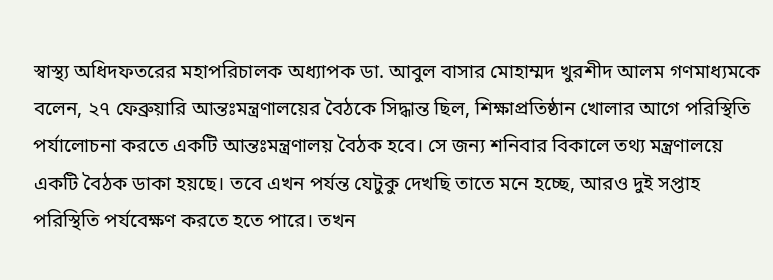স্বাস্থ্য অধিদফতরের মহাপরিচালক অধ্যাপক ডা. আবুল বাসার মোহাম্মদ খুরশীদ আলম গণমাধ্যমকে বলেন, ২৭ ফেব্রুয়ারি আন্তঃমন্ত্রণালয়ের বৈঠকে সিদ্ধান্ত ছিল, শিক্ষাপ্রতিষ্ঠান খোলার আগে পরিস্থিতি পর্যালোচনা করতে একটি আন্তঃমন্ত্রণালয় বৈঠক হবে। সে জন্য শনিবার বিকালে তথ্য মন্ত্রণালয়ে একটি বৈঠক ডাকা হয়ছে। তবে এখন পর্যন্ত যেটুকু দেখছি তাতে মনে হচ্ছে, আরও দুই সপ্তাহ পরিস্থিতি পর্যবেক্ষণ করতে হতে পারে। তখন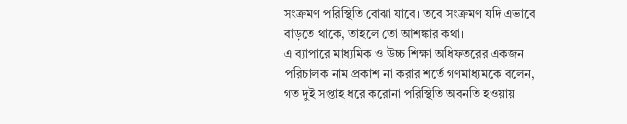সংক্রমণ পরিস্থিতি বোঝা যাবে। তবে সংক্রমণ যদি এভাবে বাড়তে থাকে, তাহলে তো আশঙ্কার কথা।
এ ব্যাপারে মাধ্যমিক ও উচ্চ শিক্ষা অধিফতরের একজন পরিচালক নাম প্রকাশ না করার শর্তে গণমাধ্যমকে বলেন, গত দুই সপ্তাহ ধরে করোনা পরিস্থিতি অবনতি হওয়ায়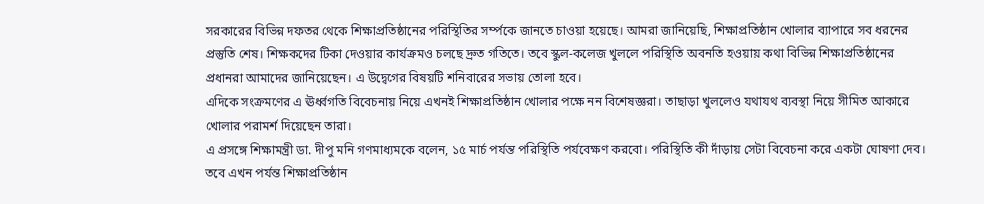সরকারের বিভিন্ন দফতর থেকে শিক্ষাপ্রতিষ্ঠানের পরিস্থিতির সর্ম্পকে জানতে চাওয়া হয়েছে। আমরা জানিয়েছি, শিক্ষাপ্রতিষ্ঠান খোলার ব্যাপারে সব ধরনের প্রস্তুতি শেষ। শিক্ষকদের টিকা দেওয়ার কার্যক্রমও চলছে দ্রুত গতিতে। তবে স্কুল-কলেজ খুললে পরিস্থিতি অবনতি হওয়ায় কথা বিভিন্ন শিক্ষাপ্রতিষ্ঠানের প্রধানরা আমাদের জানিয়েছেন। এ উদ্বেগের বিষয়টি শনিবারের সভায় তোলা হবে।
এদিকে সংক্রমণের এ ঊর্ধ্বগতি বিবেচনায় নিয়ে এখনই শিক্ষাপ্রতিষ্ঠান খোলার পক্ষে নন বিশেষজ্ঞরা। তাছাড়া খুললেও যথাযথ ব্যবস্থা নিয়ে সীমিত আকারে খোলার পরামর্শ দিয়েছেন তারা।
এ প্রসঙ্গে শিক্ষামন্ত্রী ডা. দীপু মনি গণমাধ্যমকে বলেন, ১৫ মার্চ পর্যন্ত পরিস্থিতি পর্যবেক্ষণ করবো। পরিস্থিতি কী দাঁড়ায় সেটা বিবেচনা করে একটা ঘোষণা দেব। তবে এখন পর্যন্ত শিক্ষাপ্রতিষ্ঠান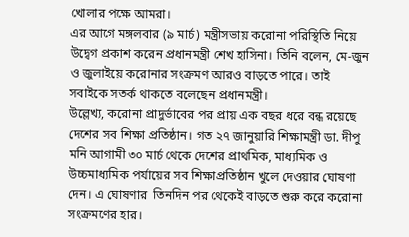খোলার পক্ষে আমরা।
এর আগে মঙ্গলবার (৯ মার্চ) মন্ত্রীসভায় করোনা পরিস্থিতি নিয়ে উদ্বেগ প্রকাশ করেন প্রধানমন্ত্রী শেখ হাসিনা। তিনি বলেন, মে-জুন ও জুলাইয়ে করোনার সংক্রমণ আরও বাড়তে পারে। তাই সবাইকে সতর্ক থাকতে বলেছেন প্রধানমন্ত্রী।
উল্লেখ্য, করোনা প্রাদুর্ভাবের পর প্রায় এক বছর ধরে বন্ধ রয়েছে দেশের সব শিক্ষা প্রতিষ্ঠান। গত ২৭ জানুয়ারি শিক্ষামন্ত্রী ডা. দীপু মনি আগামী ৩০ মার্চ থেকে দেশের প্রাথমিক, মাধ্যমিক ও উচ্চমাধ্যমিক পর্যায়ের সব শিক্ষাপ্রতিষ্ঠান খুলে দেওয়ার ঘোষণা দেন। এ ঘোষণার  তিনদিন পর থেকেই বাড়তে শুরু করে করোনা সংক্রমণের হার।